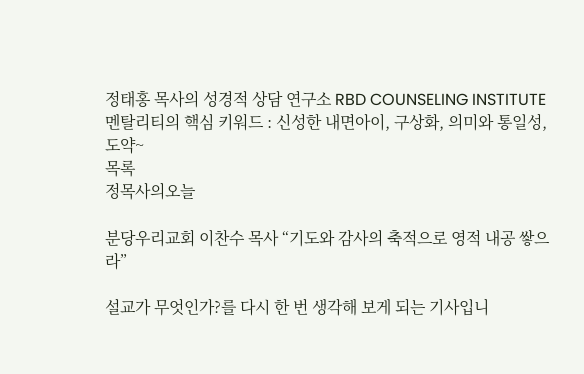정태홍 목사의 성경적 상담 연구소 RBD COUNSELING INSTITUTE
멘탈리티의 핵심 키워드 : 신성한 내면아이, 구상화, 의미와 통일성, 도약~
목록
정목사의오늘

분당우리교회 이찬수 목사 “기도와 감사의 축적으로 영적 내공 쌓으라”

설교가 무엇인가?를 다시 한 번 생각해 보게 되는 기사입니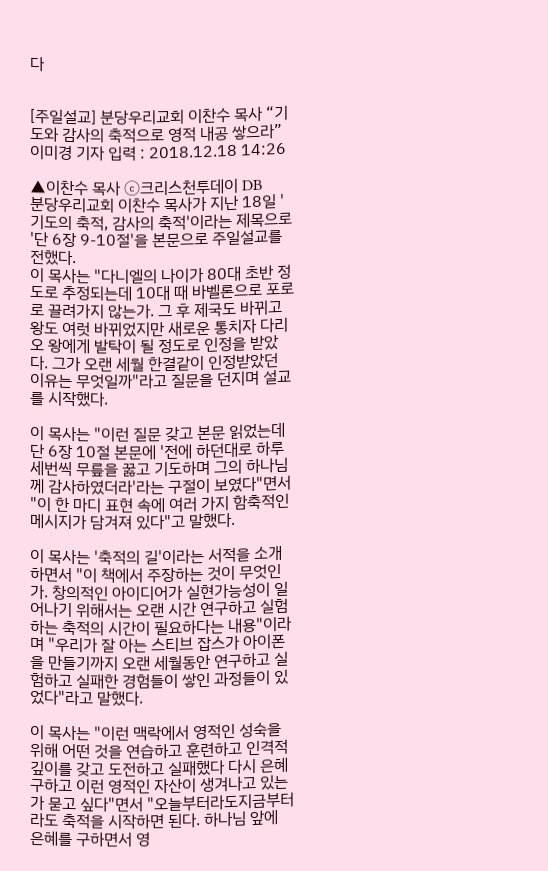다


[주일설교] 분당우리교회 이찬수 목사 “기도와 감사의 축적으로 영적 내공 쌓으라”
이미경 기자 입력 : 2018.12.18 14:26

▲이찬수 목사 ⓒ크리스천투데이 DB
분당우리교회 이찬수 목사가 지난 18일 '기도의 축적, 감사의 축적'이라는 제목으로 '단 6장 9-10절'을 본문으로 주일설교를 전했다.
이 목사는 "다니엘의 나이가 80대 초반 정도로 추정되는데 10대 때 바벨론으로 포로로 끌려가지 않는가. 그 후 제국도 바뀌고 왕도 여럿 바뀌었지만 새로운 통치자 다리오 왕에게 발탁이 될 정도로 인정을 받았다. 그가 오랜 세월 한결같이 인정받았던 이유는 무엇일까"라고 질문을 던지며 설교를 시작했다.

이 목사는 "이런 질문 갖고 본문 읽었는데 단 6장 10절 본문에 '전에 하던대로 하루 세번씩 무릎을 꿇고 기도하며 그의 하나님께 감사하였더라'라는 구절이 보였다"면서 "이 한 마디 표현 속에 여러 가지 함축적인 메시지가 담겨져 있다"고 말했다.

이 목사는 '축적의 길'이라는 서적을 소개하면서 "이 책에서 주장하는 것이 무엇인가. 창의적인 아이디어가 실현가능성이 일어나기 위해서는 오랜 시간 연구하고 실험하는 축적의 시간이 필요하다는 내용"이라며 "우리가 잘 아는 스티브 잡스가 아이폰을 만들기까지 오랜 세월동안 연구하고 실험하고 실패한 경험들이 쌓인 과정들이 있었다"라고 말했다.

이 목사는 "이런 맥락에서 영적인 성숙을 위해 어떤 것을 연습하고 훈련하고 인격적 깊이를 갖고 도전하고 실패했다 다시 은혜 구하고 이런 영적인 자산이 생겨나고 있는가 묻고 싶다"면서 "오늘부터라도지금부터라도 축적을 시작하면 된다. 하나님 앞에 은혜를 구하면서 영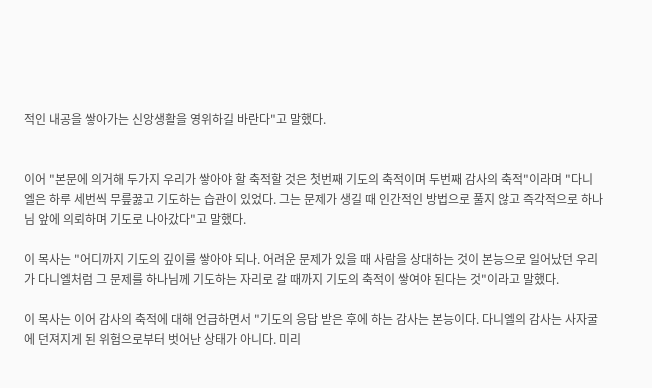적인 내공을 쌓아가는 신앙생활을 영위하길 바란다"고 말했다.


이어 "본문에 의거해 두가지 우리가 쌓아야 할 축적할 것은 첫번째 기도의 축적이며 두번째 감사의 축적"이라며 "다니엘은 하루 세번씩 무릎꿇고 기도하는 습관이 있었다. 그는 문제가 생길 때 인간적인 방법으로 풀지 않고 즉각적으로 하나님 앞에 의뢰하며 기도로 나아갔다"고 말했다.

이 목사는 "어디까지 기도의 깊이를 쌓아야 되나. 어려운 문제가 있을 때 사람을 상대하는 것이 본능으로 일어났던 우리가 다니엘처럼 그 문제를 하나님께 기도하는 자리로 갈 때까지 기도의 축적이 쌓여야 된다는 것"이라고 말했다.

이 목사는 이어 감사의 축적에 대해 언급하면서 "기도의 응답 받은 후에 하는 감사는 본능이다. 다니엘의 감사는 사자굴에 던져지게 된 위험으로부터 벗어난 상태가 아니다. 미리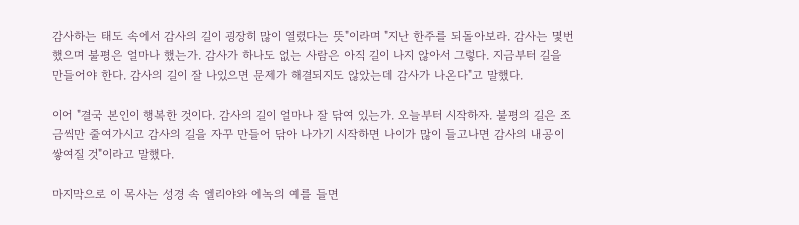감사하는 태도 속에서 감사의 길이 굉장히 많이 열렸다는 뜻"이라며 "지난 한주를 되돌아보라. 감사는 몇번했으며 불평은 얼마나 했는가. 감사가 하나도 없는 사람은 아직 길이 나지 않아서 그렇다. 지금부터 길을 만들어야 한다. 감사의 길이 잘 나있으면 문제가 해결되지도 않았는데 감사가 나온다"고 말했다.

이어 "결국 본인이 행복한 것이다. 감사의 길이 얼마나 잘 닦여 있는가. 오늘부터 시작하자. 불평의 길은 조금씩만 줄여가시고 감사의 길을 자꾸 만들어 닦아 나가기 시작하면 나이가 많이 들고나면 감사의 내공이 쌓여질 것"이라고 말했다.

마지막으로 이 목사는 성경 속 엘리야와 에녹의 예를 들면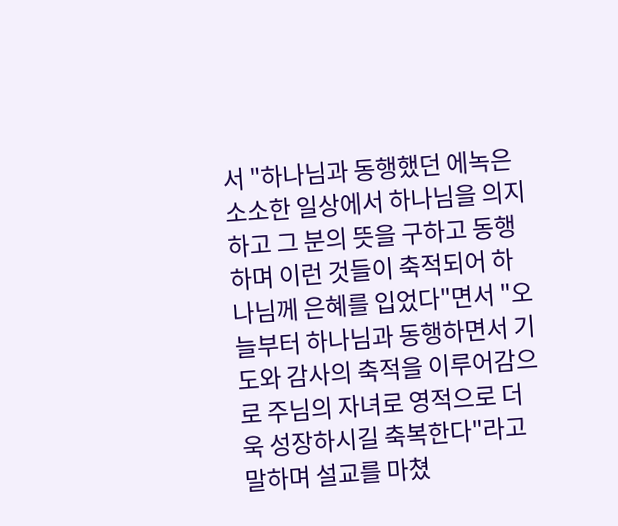서 "하나님과 동행했던 에녹은 소소한 일상에서 하나님을 의지하고 그 분의 뜻을 구하고 동행하며 이런 것들이 축적되어 하나님께 은혜를 입었다"면서 "오늘부터 하나님과 동행하면서 기도와 감사의 축적을 이루어감으로 주님의 자녀로 영적으로 더욱 성장하시길 축복한다"라고 말하며 설교를 마쳤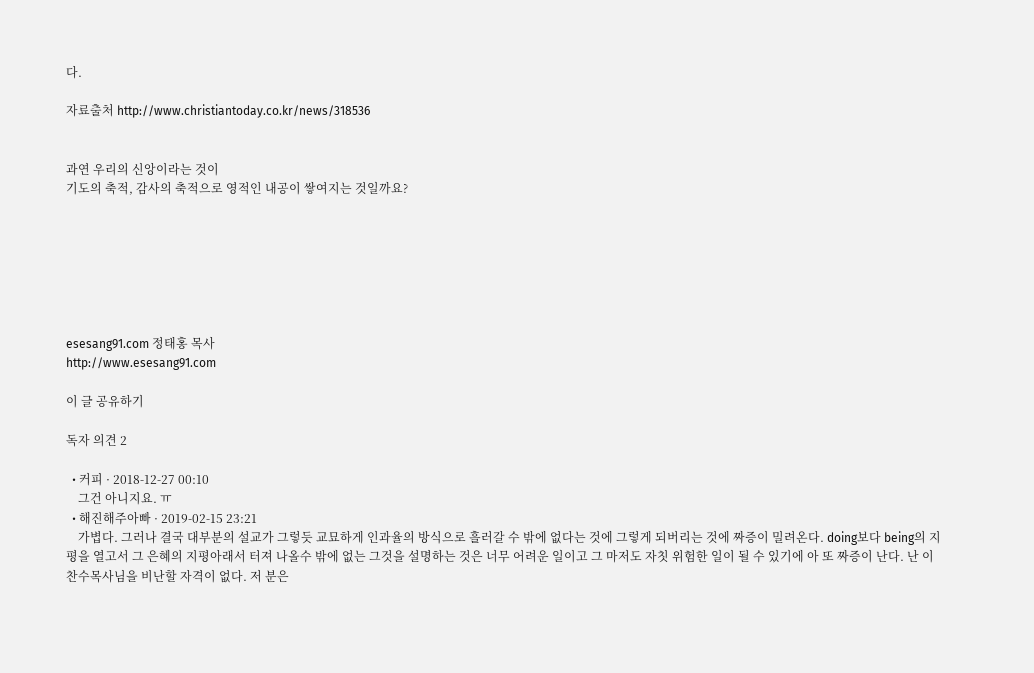다.

자료출처 http://www.christiantoday.co.kr/news/318536


과연 우리의 신앙이라는 것이
기도의 축적, 감사의 축적으로 영적인 내공이 쌓여지는 것일까요?







esesang91.com 정태홍 목사
http://www.esesang91.com

이 글 공유하기

독자 의견 2

  • 커피 · 2018-12-27 00:10
    그건 아니지요. ㅠ
  • 해진해주아빠 · 2019-02-15 23:21
    가볍다. 그러나 결국 대부분의 설교가 그렇듯 교묘하게 인과율의 방식으로 흘러갈 수 밖에 없다는 것에 그렇게 되버리는 것에 짜증이 밀려온다. doing보다 being의 지평을 열고서 그 은혜의 지평아래서 터져 나올수 밖에 없는 그것을 설명하는 것은 너무 어려운 일이고 그 마저도 자칫 위험한 일이 될 수 있기에 아 또 짜증이 난다. 난 이찬수목사님을 비난할 자격이 없다. 저 분은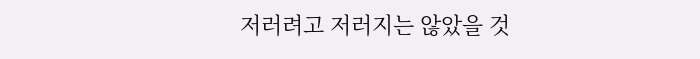저러려고 저러지는 않았을 것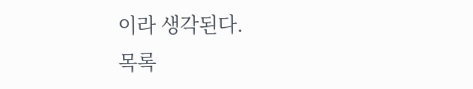이라 생각된다.
목록